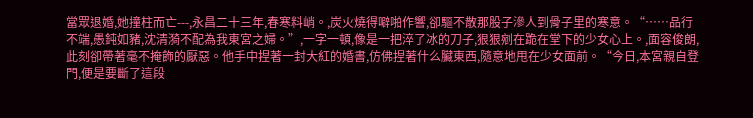當眾退婚,她撞柱而亡---,永昌二十三年,春寒料峭。,炭火燒得噼啪作響,卻驅不散那股子滲人到骨子里的寒意。“……品行不端,愚鈍如豬,沈清漪不配為我東宮之婦。”,一字一頓,像是一把淬了冰的刀子,狠狠剜在跪在堂下的少女心上。,面容俊朗,此刻卻帶著毫不掩飾的厭惡。他手中捏著一封大紅的婚書,仿佛捏著什么臟東西,隨意地甩在少女面前。“今日,本宮親自登門,便是要斷了這段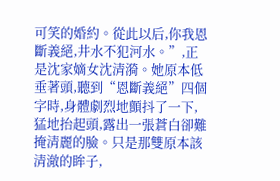可笑的婚約。從此以后,你我恩斷義絕,井水不犯河水。”,正是沈家嫡女沈清漪。她原本低垂著頭,聽到“恩斷義絕”四個字時,身體劇烈地顫抖了一下,猛地抬起頭,露出一張蒼白卻難掩清麗的臉。只是那雙原本該清澈的眸子,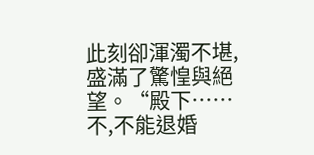此刻卻渾濁不堪,盛滿了驚惶與絕望。“殿下……不,不能退婚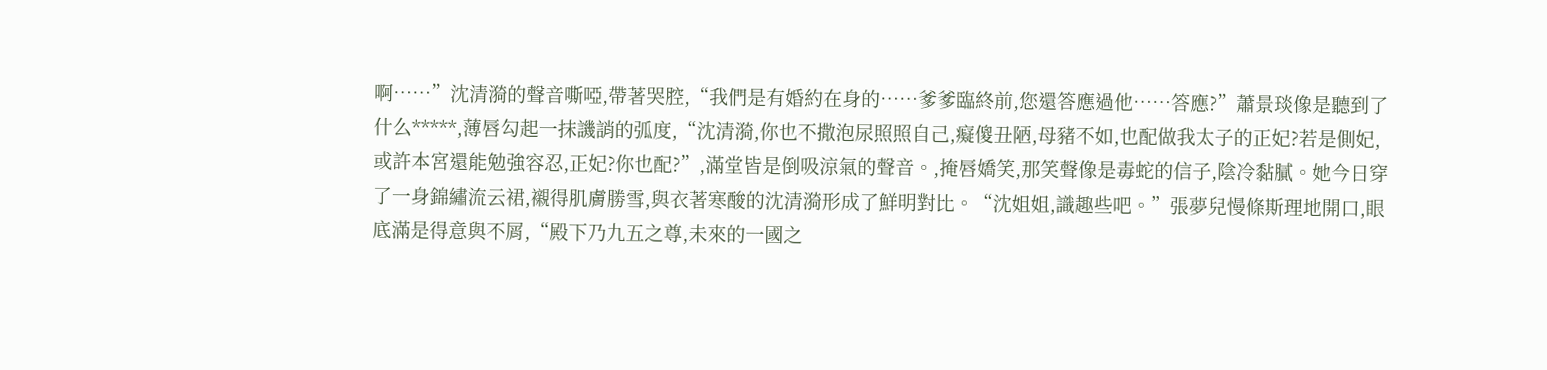啊……”沈清漪的聲音嘶啞,帶著哭腔,“我們是有婚約在身的……爹爹臨終前,您還答應過他……答應?”蕭景琰像是聽到了什么*****,薄唇勾起一抹譏誚的弧度,“沈清漪,你也不撒泡尿照照自己,癡傻丑陋,母豬不如,也配做我太子的正妃?若是側妃,或許本宮還能勉強容忍,正妃?你也配?”,滿堂皆是倒吸涼氣的聲音。,掩唇嬌笑,那笑聲像是毒蛇的信子,陰冷黏膩。她今日穿了一身錦繡流云裙,襯得肌膚勝雪,與衣著寒酸的沈清漪形成了鮮明對比。“沈姐姐,識趣些吧。”張夢兒慢條斯理地開口,眼底滿是得意與不屑,“殿下乃九五之尊,未來的一國之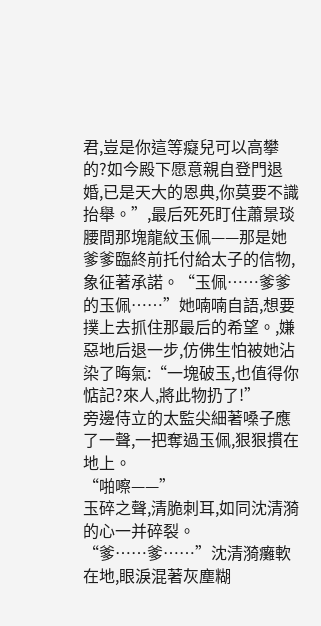君,豈是你這等癡兒可以高攀的?如今殿下愿意親自登門退婚,已是天大的恩典,你莫要不識抬舉。”,最后死死盯住蕭景琰腰間那塊龍紋玉佩——那是她爹爹臨終前托付給太子的信物,象征著承諾。“玉佩……爹爹的玉佩……”她喃喃自語,想要撲上去抓住那最后的希望。,嫌惡地后退一步,仿佛生怕被她沾染了晦氣:“一塊破玉,也值得你惦記?來人,將此物扔了!”
旁邊侍立的太監尖細著嗓子應了一聲,一把奪過玉佩,狠狠摜在地上。
“啪嚓——”
玉碎之聲,清脆刺耳,如同沈清漪的心一并碎裂。
“爹……爹……”沈清漪癱軟在地,眼淚混著灰塵糊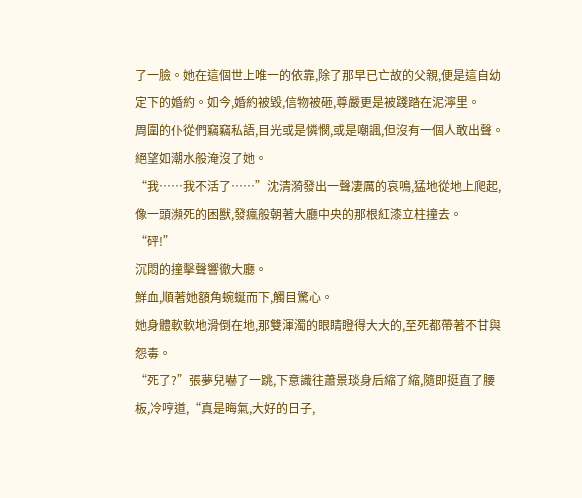了一臉。她在這個世上唯一的依靠,除了那早已亡故的父親,便是這自幼定下的婚約。如今,婚約被毀,信物被砸,尊嚴更是被踐踏在泥濘里。
周圍的仆從們竊竊私語,目光或是憐憫,或是嘲諷,但沒有一個人敢出聲。
絕望如潮水般淹沒了她。
“我……我不活了……”沈清漪發出一聲凄厲的哀鳴,猛地從地上爬起,像一頭瀕死的困獸,發瘋般朝著大廳中央的那根紅漆立柱撞去。
“砰!”
沉悶的撞擊聲響徹大廳。
鮮血,順著她額角蜿蜒而下,觸目驚心。
她身體軟軟地滑倒在地,那雙渾濁的眼睛瞪得大大的,至死都帶著不甘與怨毒。
“死了?”張夢兒嚇了一跳,下意識往蕭景琰身后縮了縮,隨即挺直了腰板,冷哼道,“真是晦氣,大好的日子,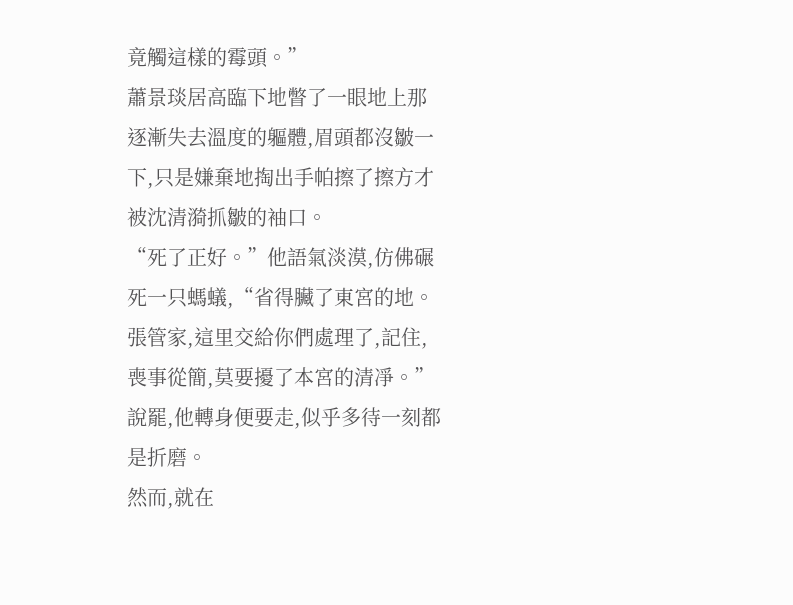竟觸這樣的霉頭。”
蕭景琰居高臨下地瞥了一眼地上那逐漸失去溫度的軀體,眉頭都沒皺一下,只是嫌棄地掏出手帕擦了擦方才被沈清漪抓皺的袖口。
“死了正好。”他語氣淡漠,仿佛碾死一只螞蟻,“省得臟了東宮的地。張管家,這里交給你們處理了,記住,喪事從簡,莫要擾了本宮的清凈。”
說罷,他轉身便要走,似乎多待一刻都是折磨。
然而,就在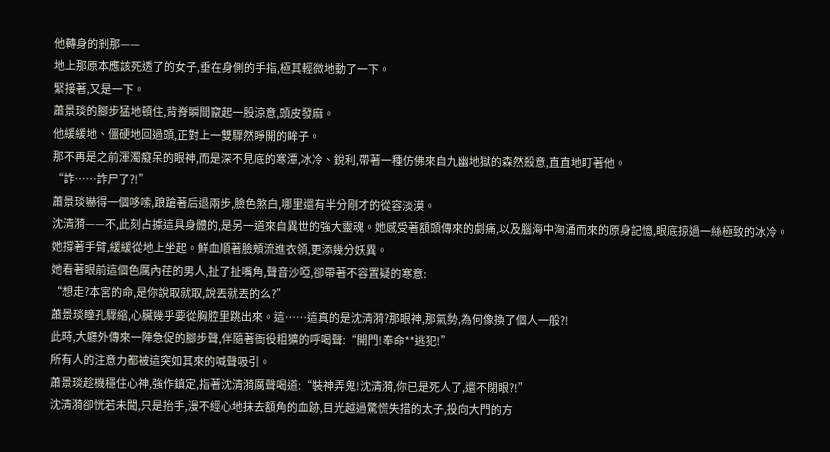他轉身的剎那——
地上那原本應該死透了的女子,垂在身側的手指,極其輕微地動了一下。
緊接著,又是一下。
蕭景琰的腳步猛地頓住,背脊瞬間竄起一股涼意,頭皮發麻。
他緩緩地、僵硬地回過頭,正對上一雙驟然睜開的眸子。
那不再是之前渾濁癡呆的眼神,而是深不見底的寒潭,冰冷、銳利,帶著一種仿佛來自九幽地獄的森然殺意,直直地盯著他。
“詐……詐尸了?!”
蕭景琰嚇得一個哆嗦,踉蹌著后退兩步,臉色煞白,哪里還有半分剛才的從容淡漠。
沈清漪——不,此刻占據這具身體的,是另一道來自異世的強大靈魂。她感受著額頭傳來的劇痛,以及腦海中洶涌而來的原身記憶,眼底掠過一絲極致的冰冷。
她撐著手臂,緩緩從地上坐起。鮮血順著臉頰流進衣領,更添幾分妖異。
她看著眼前這個色厲內荏的男人,扯了扯嘴角,聲音沙啞,卻帶著不容置疑的寒意:
“想走?本宮的命,是你說取就取,說丟就丟的么?”
蕭景琰瞳孔驟縮,心臟幾乎要從胸腔里跳出來。這……這真的是沈清漪?那眼神,那氣勢,為何像換了個人一般?!
此時,大廳外傳來一陣急促的腳步聲,伴隨著衙役粗獷的呼喝聲:“開門!奉命**逃犯!”
所有人的注意力都被這突如其來的喊聲吸引。
蕭景琰趁機穩住心神,強作鎮定,指著沈清漪厲聲喝道:“裝神弄鬼!沈清漪,你已是死人了,還不閉眼?!”
沈清漪卻恍若未聞,只是抬手,漫不經心地抹去額角的血跡,目光越過驚慌失措的太子,投向大門的方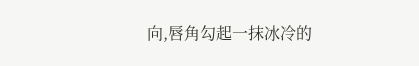向,唇角勾起一抹冰冷的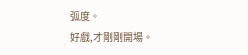弧度。
好戲,才剛剛開場。